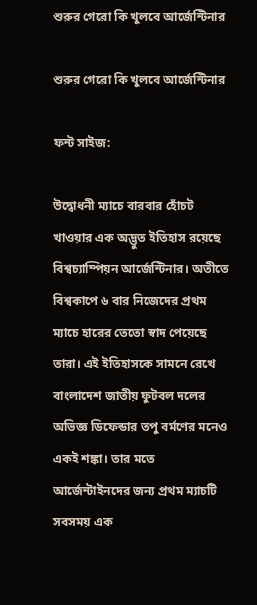শুরুর গেরো কি খুলবে আর্জেন্টিনার

শুরুর গেরো কি খুলবে আর্জেন্টিনার

ফন্ট সাইজ:

উদ্বোধনী ম্যাচে বারবার হোঁচট খাওয়ার এক অদ্ভুত ইতিহাস রয়েছে বিশ্বচ্যাম্পিয়ন আর্জেন্টিনার। অতীতে বিশ্বকাপে ৬ বার নিজেদের প্রথম ম্যাচে হারের তেতো স্বাদ পেয়েছে তারা। এই ইতিহাসকে সামনে রেখে বাংলাদেশ জাতীয় ফুটবল দলের অভিজ্ঞ ডিফেন্ডার তপু বর্মণের মনেও একই শঙ্কা। তার মতে আর্জেন্টাইনদের জন্য প্রথম ম্যাচটি সবসময় এক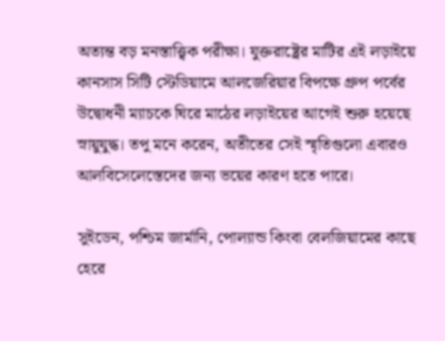অত্যন্ত বড় মনস্তাত্ত্বিক পরীক্ষা। যুক্তরাষ্ট্রের মাটির এই লড়াইয়ে কানসাস সিটি স্টেডিয়ামে আলজেরিয়ার বিপক্ষে গ্রুপ পর্বের উদ্বোধনী ম্যাচকে ঘিরে মাঠের লড়াইয়ের আগেই শুরু হয়েছে স্নায়ুযুদ্ধ। তপু মনে করেন, অতীতের সেই স্মৃতিগুলো এবারও আলবিসেলেস্তেদের জন্য ভয়ের কারণ হতে পারে।

সুইডেন, পশ্চিম জার্মানি, পোল্যান্ড কিংবা বেলজিয়ামের কাছে হেরে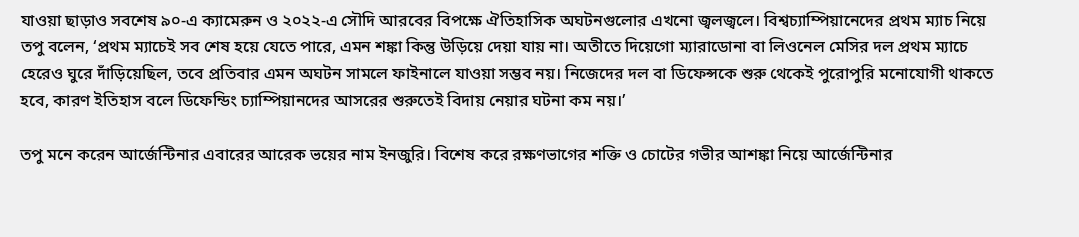যাওয়া ছাড়াও সবশেষ ৯০-এ ক্যামেরুন ও ২০২২-এ সৌদি আরবের বিপক্ষে ঐতিহাসিক অঘটনগুলোর এখনো জ্বলজ্বলে। বিশ্বচ্যাম্পিয়ানেদের প্রথম ম্যাচ নিয়ে তপু বলেন, ‘প্রথম ম্যাচেই সব শেষ হয়ে যেতে পারে, এমন শঙ্কা কিন্তু উড়িয়ে দেয়া যায় না। অতীতে দিয়েগো ম্যারাডোনা বা লিওনেল মেসির দল প্রথম ম্যাচে হেরেও ঘুরে দাঁড়িয়েছিল, তবে প্রতিবার এমন অঘটন সামলে ফাইনালে যাওয়া সম্ভব নয়। নিজেদের দল বা ডিফেন্সকে শুরু থেকেই পুরোপুরি মনোযোগী থাকতে হবে, কারণ ইতিহাস বলে ডিফেন্ডিং চ্যাম্পিয়ানদের আসরের শুরুতেই বিদায় নেয়ার ঘটনা কম নয়।’

তপু মনে করেন আর্জেন্টিনার এবারের আরেক ভয়ের নাম ইনজুরি। বিশেষ করে রক্ষণভাগের শক্তি ও চোটের গভীর আশঙ্কা নিয়ে আর্জেন্টিনার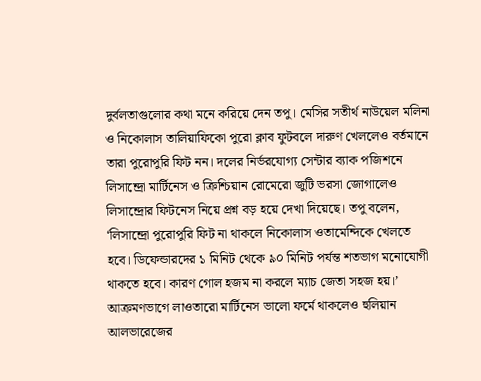দুর্বলতাগুলোর কথা মনে করিয়ে দেন তপু। মেসির সতীর্থ নাউয়েল মলিনা ও নিকোলাস তালিয়াফিকো পুরো ক্লাব ফুটবলে দারুণ খেললেও বর্তমানে তারা পুরোপুরি ফিট নন। দলের নির্ভরযোগ্য সেন্টার ব্যাক পজিশনে লিসান্দ্রো মার্টিনেস ও ক্রিশ্চিয়ান রোমেরো জুটি ভরসা জোগালেও লিসান্দ্রোর ফিটনেস নিয়ে প্রশ্ন বড় হয়ে দেখা দিয়েছে। তপু বলেন, ‘লিসান্দ্রো পুরোপুরি ফিট না থাকলে নিকোলাস ওতামেন্দিকে খেলতে হবে। ডিফেন্ডারদের ১ মিনিট থেকে ৯০ মিনিট পর্যন্ত শতভাগ মনোযোগী থাকতে হবে। কারণ গোল হজম না করলে ম্যাচ জেতা সহজ হয়।’ আক্রমণভাগে লাওতারো মার্টিনেস ভালো ফর্মে থাকলেও হুলিয়ান আলভারেজের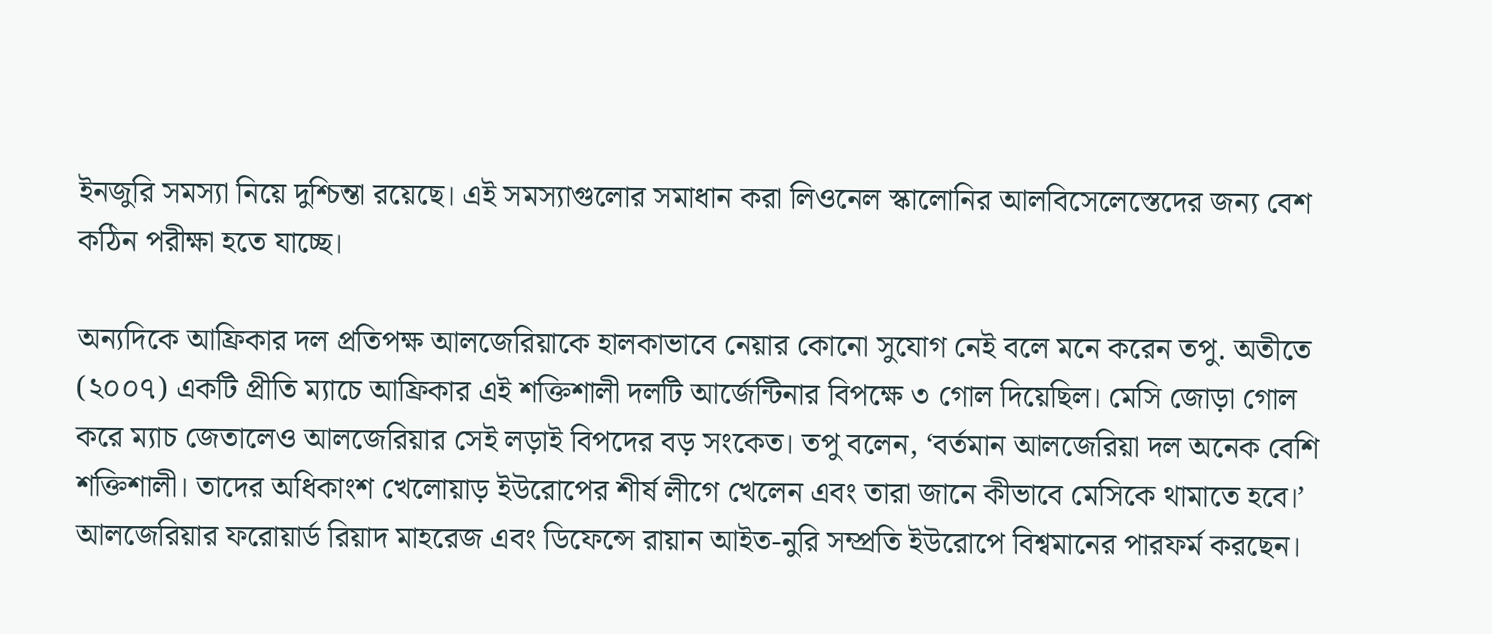ইনজুরি সমস্যা নিয়ে দুশ্চিন্তা রয়েছে। এই সমস্যাগুলোর সমাধান করা লিওনেল স্কালোনির আলবিসেলেস্তেদের জন্য বেশ কঠিন পরীক্ষা হতে যাচ্ছে।

অন্যদিকে আফ্রিকার দল প্রতিপক্ষ আলজেরিয়াকে হালকাভাবে নেয়ার কোনো সুযোগ নেই বলে মনে করেন তপু. অতীতে (২০০৭) একটি প্রীতি ম্যাচে আফ্রিকার এই শক্তিশালী দলটি আর্জেন্টিনার বিপক্ষে ৩ গোল দিয়েছিল। মেসি জোড়া গোল করে ম্যাচ জেতালেও আলজেরিয়ার সেই লড়াই বিপদের বড় সংকেত। তপু বলেন, ‘বর্তমান আলজেরিয়া দল অনেক বেশি শক্তিশালী। তাদের অধিকাংশ খেলোয়াড় ইউরোপের শীর্ষ লীগে খেলেন এবং তারা জানে কীভাবে মেসিকে থামাতে হবে।’ আলজেরিয়ার ফরোয়ার্ড রিয়াদ মাহরেজ এবং ডিফেন্সে রায়ান আইত-নুরি সম্প্রতি ইউরোপে বিশ্বমানের পারফর্ম করছেন।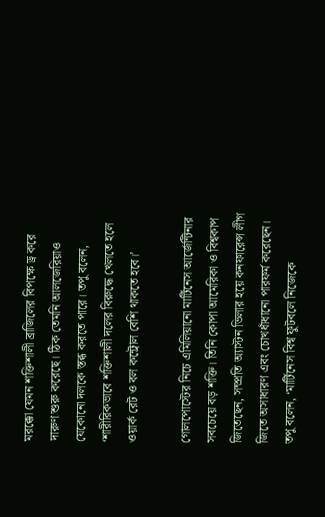মরক্কো যেমন শক্তিশালী ব্রাজিলের বিপক্ষে ড্র করে দারুণ শুরু করেছে। ঠিক তেমনি আলজেরিয়াও যেকোনো দলকে স্তব্ধ করতে পারে। তপু বলেন, ‘শারীরিকভাবে শক্তিশালী দলের বিরুদ্ধে খেলতে হলে ওয়ার্ক রেট ও বল কন্ট্রোল বেশি থাকতে হবে।’

গোলপোস্টের নিচে এমিলিয়ানো মার্টিনেস আর্জেন্টিনার সবচেয়ে বড় শক্তি। তিনি কোপা আমেরিকা ও বিশ্বকাপ জিতেছেন, সম্প্রতি অ্যাস্টন ভিলার হয়ে কনফারেন্স লীগ জিতে অসাধারণ এবং চোখধাঁধানো পারফর্ম করেছেন। তপু বলেন, ‘মার্টিনেস বিশ্ব ফুটবলে নিজেকে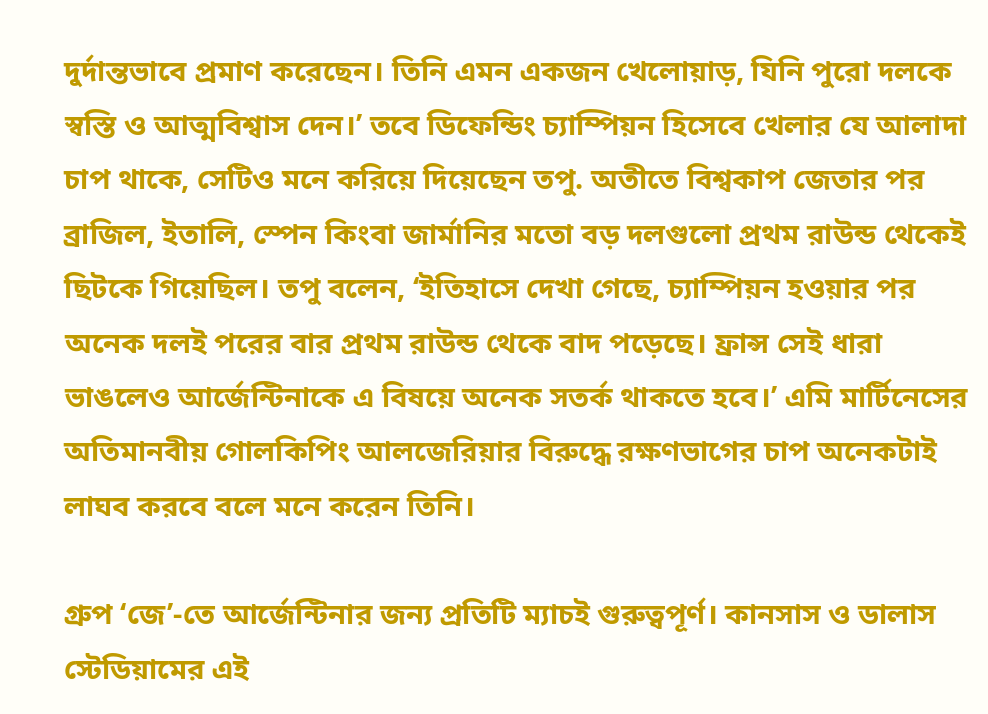দুর্দান্তভাবে প্রমাণ করেছেন। তিনি এমন একজন খেলোয়াড়, যিনি পুরো দলকে স্বস্তি ও আত্মবিশ্বাস দেন।’ তবে ডিফেন্ডিং চ্যাম্পিয়ন হিসেবে খেলার যে আলাদা চাপ থাকে, সেটিও মনে করিয়ে দিয়েছেন তপু. অতীতে বিশ্বকাপ জেতার পর ব্রাজিল, ইতালি, স্পেন কিংবা জার্মানির মতো বড় দলগুলো প্রথম রাউন্ড থেকেই ছিটকে গিয়েছিল। তপু বলেন, ‘ইতিহাসে দেখা গেছে, চ্যাম্পিয়ন হওয়ার পর অনেক দলই পরের বার প্রথম রাউন্ড থেকে বাদ পড়েছে। ফ্রান্স সেই ধারা ভাঙলেও আর্জেন্টিনাকে এ বিষয়ে অনেক সতর্ক থাকতে হবে।’ এমি মার্টিনেসের অতিমানবীয় গোলকিপিং আলজেরিয়ার বিরুদ্ধে রক্ষণভাগের চাপ অনেকটাই লাঘব করবে বলে মনে করেন তিনি।

গ্রুপ ‘জে’-তে আর্জেন্টিনার জন্য প্রতিটি ম্যাচই গুরুত্বপূর্ণ। কানসাস ও ডালাস স্টেডিয়ামের এই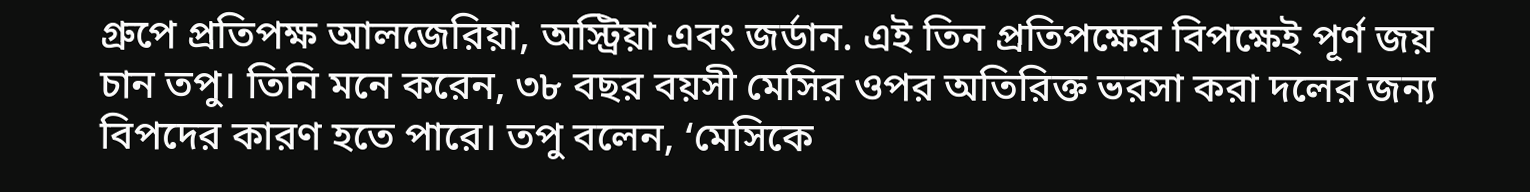গ্রুপে প্রতিপক্ষ আলজেরিয়া, অস্ট্রিয়া এবং জর্ডান. এই তিন প্রতিপক্ষের বিপক্ষেই পূর্ণ জয় চান তপু। তিনি মনে করেন, ৩৮ বছর বয়সী মেসির ওপর অতিরিক্ত ভরসা করা দলের জন্য বিপদের কারণ হতে পারে। তপু বলেন, ‘মেসিকে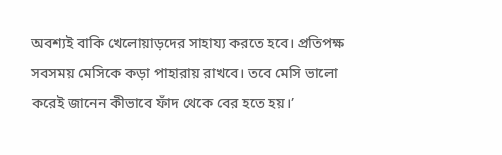অবশ্যই বাকি খেলোয়াড়দের সাহায্য করতে হবে। প্রতিপক্ষ সবসময় মেসিকে কড়া পাহারায় রাখবে। তবে মেসি ভালো করেই জানেন কীভাবে ফাঁদ থেকে বের হতে হয়।’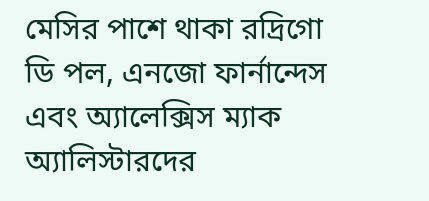মেসির পাশে থাকা রদ্রিগো ডি পল, এনজো ফার্নান্দেস এবং অ্যালেক্সিস ম্যাক অ্যালিস্টারদের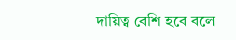দায়িত্ব বেশি হবে বলে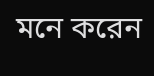মনে করেন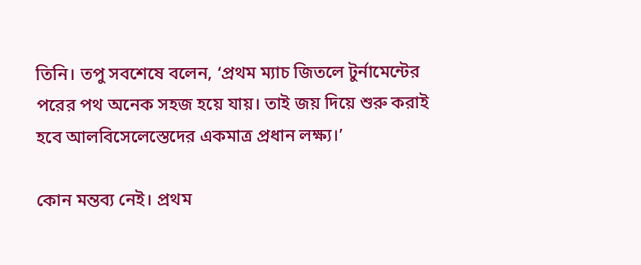তিনি। তপু সবশেষে বলেন, ‘প্রথম ম্যাচ জিতলে টুর্নামেন্টের পরের পথ অনেক সহজ হয়ে যায়। তাই জয় দিয়ে শুরু করাই হবে আলবিসেলেস্তেদের একমাত্র প্রধান লক্ষ্য।’

কোন মন্তব্য নেই। প্রথম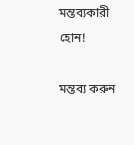মন্তব্যকারী হোন!

মন্তব্য করুন